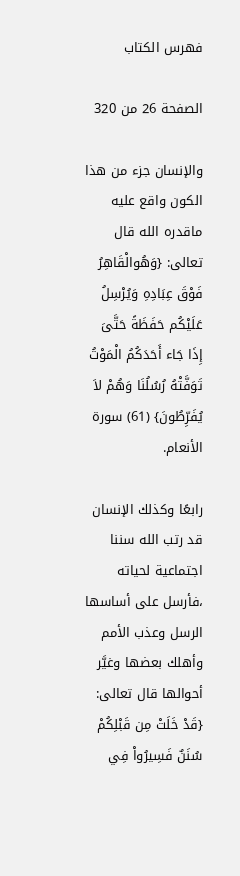فهرس الكتاب

الصفحة 26 من 320

والإنسان جزء من هذا الكون واقع عليه ماقدره الله قال تعالى: {وَهُوالْقَاهِرُ فَوْقَ عِبَادِهِ وَيُرْسِلُ عَلَيْكُم حَفَظَةً حَتَّىَ إِذَا جَاء أَحَدَكُمُ الْمَوْتُ تَوَفَّتْهُ رُسُلُنَا وَهُمْ لاَ يُفَرِّطُونَ} (61) سورة الأنعام.

رابعًا وكذلك الإنسان قد رتب الله سننا اجتماعية لحياته ،فأرسل على أساسها الرسل وعذب الأمم وأهلك بعضها وغيَّر أحوالها قال تعالى: {قَدْ خَلَتْ مِن قَبْلِكُمْ سُنَنٌ فَسِيرُواْ فِي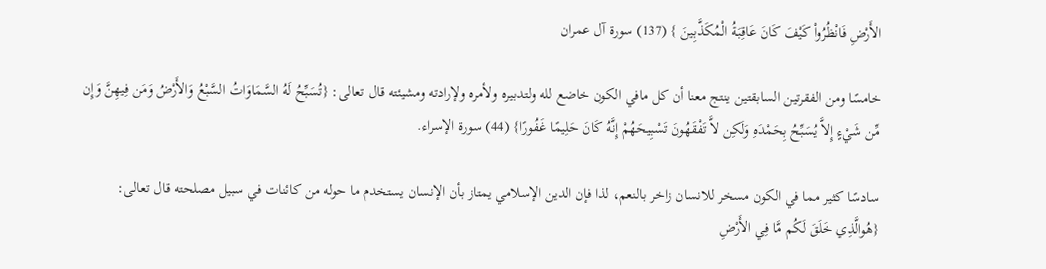الأَرْضِ فَانْظُرُواْ كَيْفَ كَانَ عَاقِبَةُ الْمُكَذَّبِينَ } (137) سورة آل عمران

خامسًا ومن الفقرتين السابقتين ينتج معنا أن كل مافي الكون خاضع لله ولتدبيره ولأمره ولإرادته ومشيئته قال تعالى: {تُسَبِّحُ لَهُ السَّمَاوَاتُ السَّبْعُ وَالأَرْضُ وَمَن فِيهِنَّ وَإِن مِّن شَيْءٍ إِلاَّ يُسَبِّحُ بِحَمْدَهِ وَلَكِن لاَّ تَفْقَهُونَ تَسْبِيحَهُمْ إِنَّهُ كَانَ حَلِيمًا غَفُورًا} (44) سورة الإسراء.

سادسًا كثير مما في الكون مسخر للانسان زاخر بالنعم، لذا فإن الدين الإسلامي يمتاز بأن الإنسان يستخدم ما حوله من كائنات في سبيل مصلحته قال تعالى: {هُوالَّذِي خَلَقَ لَكُم مَّا فِي الأَرْضِ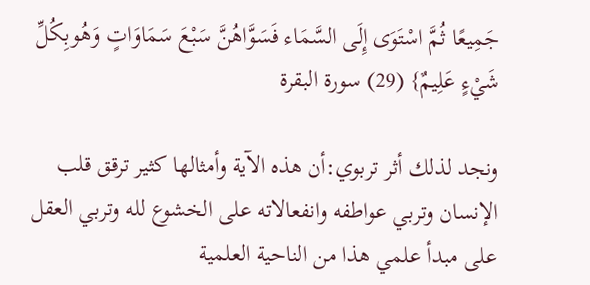جَمِيعًا ثُمَّ اسْتَوَى إِلَى السَّمَاء فَسَوَّاهُنَّ سَبْعَ سَمَاوَاتٍ وَهُوبِكُلِّ شَيْءٍ عَلِيمٌ} (29) سورة البقرة

ونجد لذلك أثر تربوي:أن هذه الآية وأمثالها كثير ترقق قلب الإنسان وتربي عواطفه وانفعالاته على الخشوع لله وتربي العقل على مبدأ علمي هذا من الناحية العلمية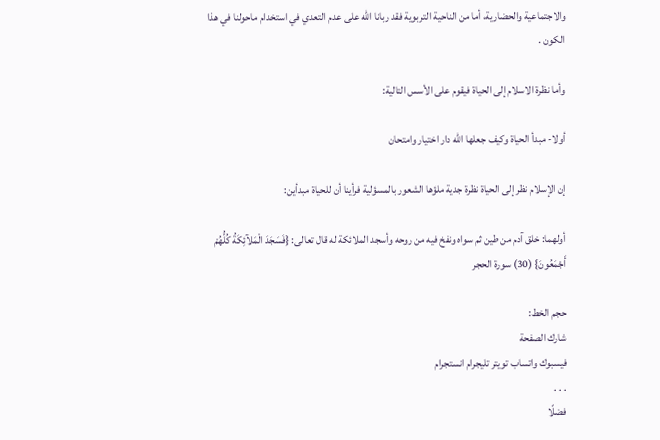والاجتماعية والحضارية، أما من الناحية التربوية فقد ربانا الله على عدم التعدي في استخدام ماحولنا في هذا الكون .

وأما نظرة الاسلام إلى الحياة فيقوم على الأسس التالية:

أولا- مبدأ الحياة وكيف جعلها الله دار اختيار وامتحان

إن الإسلام نظر إلى الحياة نظرة جدية ملؤها الشعور بالمسؤلية فرأينا أن للحياة مبدأين:

أولهما: خلق آدم من طين ثم سواه ونفخ فيه من روحه وأسجد الملائكة له قال تعالى: {فَسَجَدَ الْمَلآئِكَةُ كُلُّهُمْ أَجْمَعُونَ} (30) سورة الحجر

حجم الخط:
شارك الصفحة
فيسبوك واتساب تويتر تليجرام انستجرام
. . .
فضلًا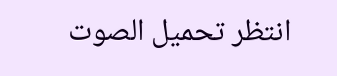انتظر تحميل الصوت